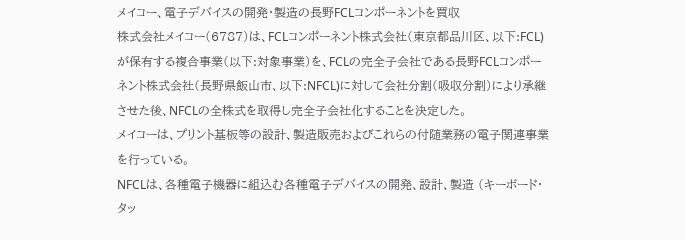メイコー、電子デバイスの開発・製造の長野FCLコンポーネントを買収
株式会社メイコー(6787)は、FCLコンポーネント株式会社(東京都品川区、以下:FCL)が保有する複合事業(以下:対象事業)を、FCLの完全子会社である長野FCLコンポーネント株式会社(長野県飯山市、以下:NFCL)に対して会社分割(吸収分割)により承継させた後、NFCLの全株式を取得し完全子会社化することを決定した。
メイコーは、プリント基板等の設計、製造販売およびこれらの付随業務の電子関連事業を行っている。
NFCLは、各種電子機器に組込む各種電子デバイスの開発、設計、製造 (キーボード・タッ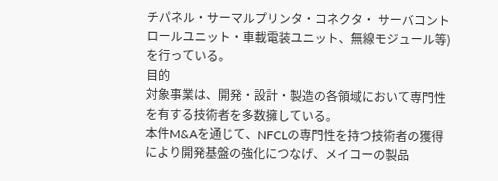チパネル・サーマルプリンタ・コネクタ・ サーバコントロールユニット・車載電装ユニット、無線モジュール等)を行っている。
目的
対象事業は、開発・設計・製造の各領域において専門性を有する技術者を多数擁している。
本件M&Aを通じて、NFCLの専門性を持つ技術者の獲得により開発基盤の強化につなげ、メイコーの製品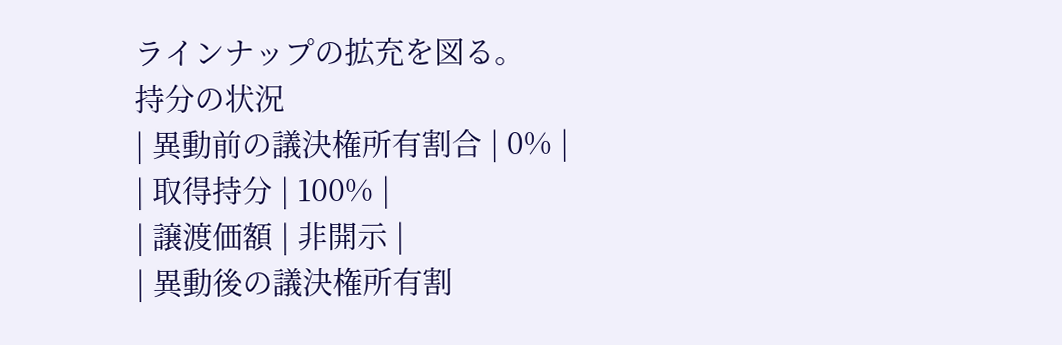ラインナップの拡充を図る。
持分の状況
| 異動前の議決権所有割合 | 0% |
| 取得持分 | 100% |
| 譲渡価額 | 非開示 |
| 異動後の議決権所有割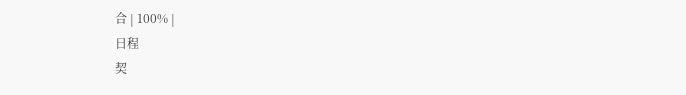合 | 100% |
日程
契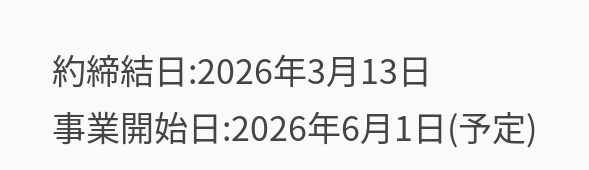約締結日:2026年3月13日
事業開始日:2026年6月1日(予定)